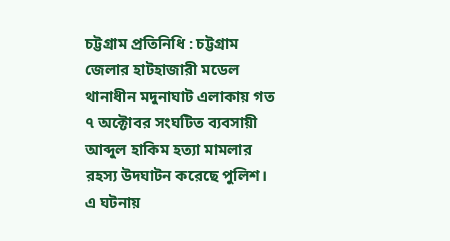চট্টগ্রাম প্রতিনিধি : চট্টগ্রাম জেলার হাটহাজারী মডেল থানাধীন মদুনাঘাট এলাকায় গত ৭ অক্টোবর সংঘটিত ব্যবসায়ী আব্দুল হাকিম হত্যা মামলার রহস্য উদঘাটন করেছে পুলিশ। এ ঘটনায়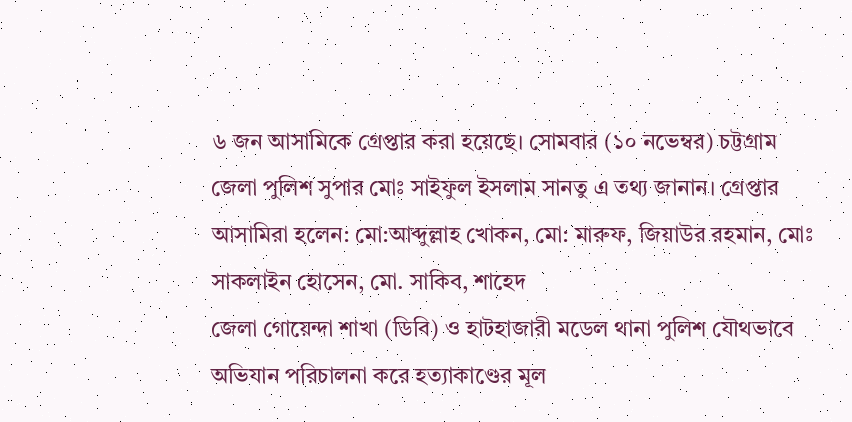৬ জন আসামিকে গ্রেপ্তার করা হয়েছে। সোমবার (১০ নভেম্বর) চট্টগ্রাম জেলা পুলিশ সুপার মোঃ সাইফুল ইসলাম সানতু এ তথ্য জানান। গ্রেপ্তার আসামিরা হলেন: মো:আব্দুল্লাহ খোকন, মো: মারুফ, জিয়াউর রহমান, মোঃ সাকলাইন হোসেন, মো. সাকিব, শাহেদ
জেলা গোয়েন্দা শাখা (ডিবি) ও হাটহাজারী মডেল থানা পুলিশ যৌথভাবে অভিযান পরিচালনা করে হত্যাকাণ্ডের মূল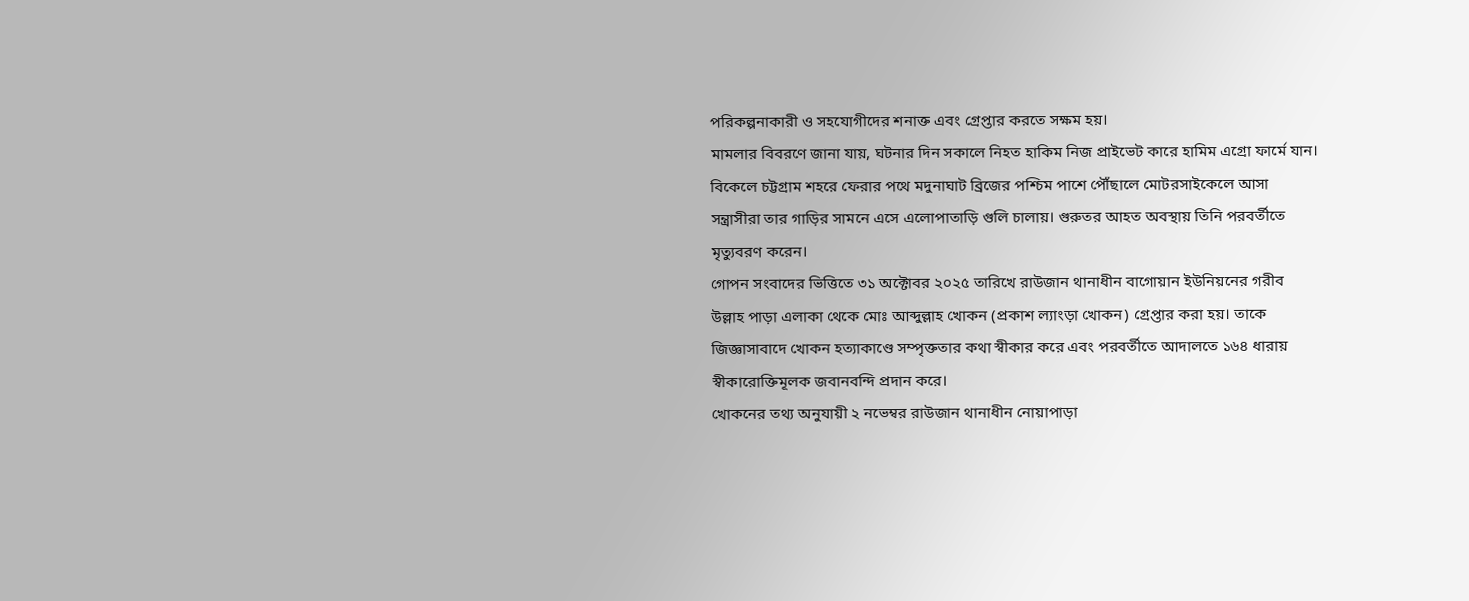পরিকল্পনাকারী ও সহযোগীদের শনাক্ত এবং গ্রেপ্তার করতে সক্ষম হয়।
মামলার বিবরণে জানা যায়, ঘটনার দিন সকালে নিহত হাকিম নিজ প্রাইভেট কারে হামিম এগ্রো ফার্মে যান। বিকেলে চট্টগ্রাম শহরে ফেরার পথে মদুনাঘাট ব্রিজের পশ্চিম পাশে পৌঁছালে মোটরসাইকেলে আসা সন্ত্রাসীরা তার গাড়ির সামনে এসে এলোপাতাড়ি গুলি চালায়। গুরুতর আহত অবস্থায় তিনি পরবর্তীতে মৃত্যুবরণ করেন।
গোপন সংবাদের ভিত্তিতে ৩১ অক্টোবর ২০২৫ তারিখে রাউজান থানাধীন বাগোয়ান ইউনিয়নের গরীব উল্লাহ পাড়া এলাকা থেকে মোঃ আব্দুল্লাহ খোকন (প্রকাশ ল্যাংড়া খোকন) গ্রেপ্তার করা হয়। তাকে জিজ্ঞাসাবাদে খোকন হত্যাকাণ্ডে সম্পৃক্ততার কথা স্বীকার করে এবং পরবর্তীতে আদালতে ১৬৪ ধারায় স্বীকারোক্তিমূলক জবানবন্দি প্রদান করে।
খোকনের তথ্য অনুযায়ী ২ নভেম্বর রাউজান থানাধীন নোয়াপাড়া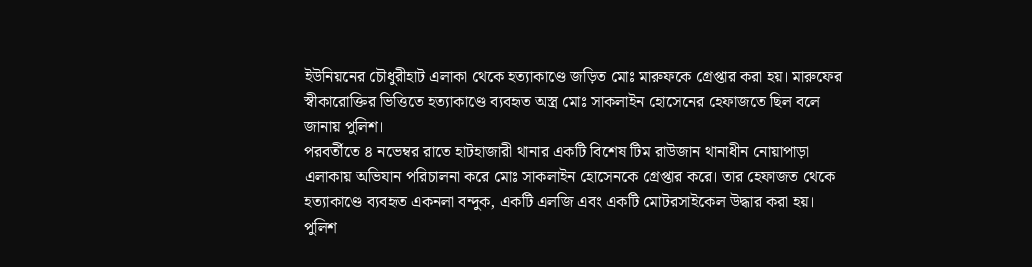ইউনিয়নের চৌধুরীহাট এলাকা থেকে হত্যাকাণ্ডে জড়িত মোঃ মারুফকে গ্রেপ্তার করা হয়। মারুফের স্বীকারোক্তির ভিত্তিতে হত্যাকাণ্ডে ব্যবহৃত অস্ত্র মোঃ সাকলাইন হোসেনের হেফাজতে ছিল বলে জানায় পুলিশ।
পরবর্তীতে ৪ নভেম্বর রাতে হাটহাজারী থানার একটি বিশেষ টিম রাউজান থানাধীন নোয়াপাড়া এলাকায় অভিযান পরিচালনা করে মোঃ সাকলাইন হোসেনকে গ্রেপ্তার করে। তার হেফাজত থেকে হত্যাকাণ্ডে ব্যবহৃত একনলা বন্দুক, একটি এলজি এবং একটি মোটরসাইকেল উদ্ধার করা হয়।
পুলিশ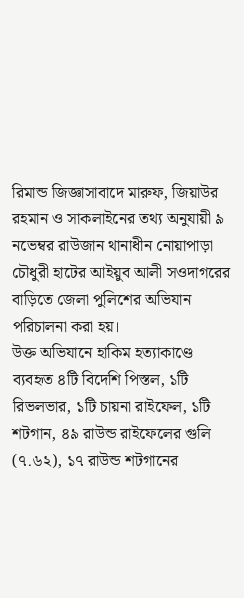রিমান্ড জিজ্ঞাসাবাদে মারুফ, জিয়াউর রহমান ও সাকলাইনের তথ্য অনুযায়ী ৯ নভেম্বর রাউজান থানাধীন নোয়াপাড়া চৌধুরী হাটের আইয়ুব আলী সওদাগরের বাড়িতে জেলা পুলিশের অভিযান পরিচালনা করা হয়।
উক্ত অভিযানে হাকিম হত্যাকাণ্ডে ব্যবহৃত ৪টি বিদেশি পিস্তল, ১টি রিভলভার, ১টি চায়না রাইফেল, ১টি শটগান, ৪৯ রাউন্ড রাইফেলের গুলি (৭.৬২), ১৭ রাউন্ড শটগানের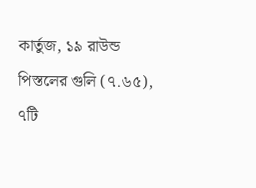কার্তুজ, ১৯ রাউন্ড পিস্তলের গুলি (৭.৬৫), ৭টি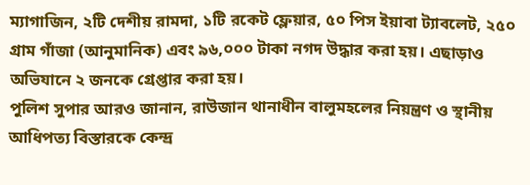ম্যাগাজিন, ২টি দেশীয় রামদা, ১টি রকেট ফ্লেয়ার, ৫০ পিস ইয়াবা ট্যাবলেট, ২৫০ গ্রাম গাঁজা (আনুমানিক) এবং ৯৬,০০০ টাকা নগদ উদ্ধার করা হয়। এছাড়াও অভিযানে ২ জনকে গ্রেপ্তার করা হয়।
পুলিশ সুপার আরও জানান, রাউজান থানাধীন বালুমহলের নিয়ন্ত্রণ ও স্থানীয় আধিপত্য বিস্তারকে কেন্দ্র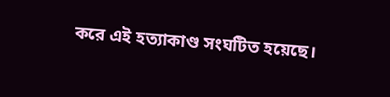করে এই হত্যাকাণ্ড সংঘটিত হয়েছে।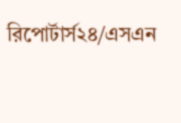রিপোর্টার্স২৪/এসএন